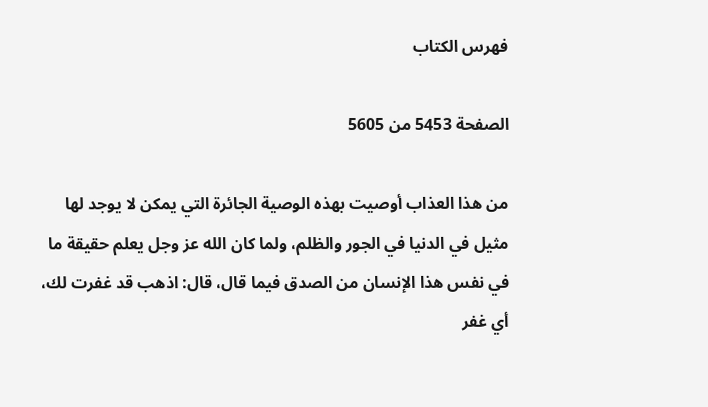فهرس الكتاب

الصفحة 5453 من 5605

من هذا العذاب أوصيت بهذه الوصية الجائرة التي يمكن لا يوجد لها مثيل في الدنيا في الجور والظلم، ولما كان الله عز وجل يعلم حقيقة ما في نفس هذا الإنسان من الصدق فيما قال، قال: اذهب قد غفرت لك، أي غفر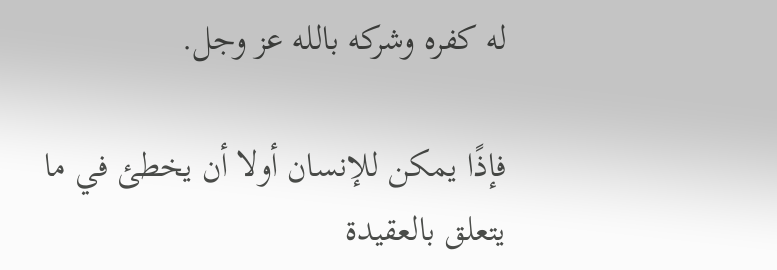له كفره وشركه بالله عز وجل.

فإذًا يمكن للإنسان أولا أن يخطئ في ما يتعلق بالعقيدة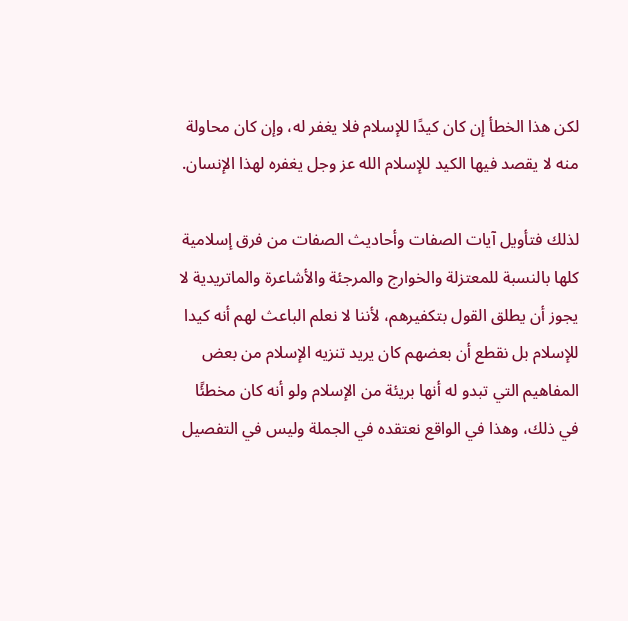لكن هذا الخطأ إن كان كيدًا للإسلام فلا يغفر له، وإن كان محاولة منه لا يقصد فيها الكيد للإسلام الله عز وجل يغفره لهذا الإنسان.

لذلك فتأويل آيات الصفات وأحاديث الصفات من فرق إسلامية كلها بالنسبة للمعتزلة والخوارج والمرجئة والأشاعرة والماتريدية لا يجوز أن يطلق القول بتكفيرهم، لأننا لا نعلم الباعث لهم أنه كيدا للإسلام بل نقطع أن بعضهم كان يريد تنزيه الإسلام من بعض المفاهيم التي تبدو له أنها بريئة من الإسلام ولو أنه كان مخطئًا في ذلك، وهذا في الواقع نعتقده في الجملة وليس في التفصيل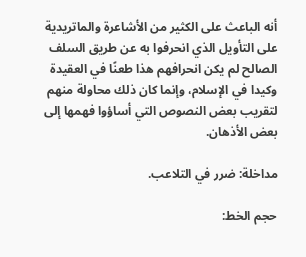أنه الباعث على الكثير من الأشاعرة والماتريدية على التأويل الذي انحرفوا به عن طريق السلف الصالح لم يكن انحرافهم هذا طعنًا في العقيدة وكيدا في الإسلام، وإنما كان ذلك محاولة منهم لتقريب بعض النصوص التي أساؤوا فهمها إلى بعض الأذهان.

مداخلة: ضرر في التلاعب.

حجم الخط: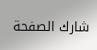شارك الصفحة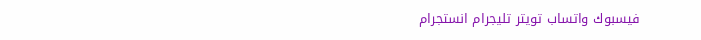فيسبوك واتساب تويتر تليجرام انستجرام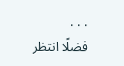. . .
فضلًا انتظر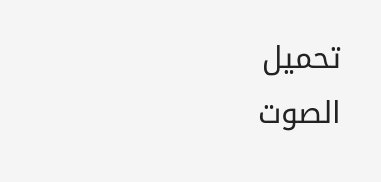تحميل الصوت